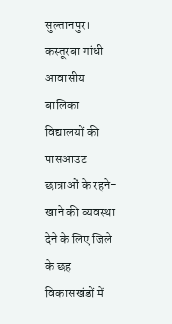सुल्तानपुर। कस्तूरबा गांधी आवासीय बालिका विद्यालयों की पासआउट छात्राओं के रहने-खाने की व्यवस्था देने के लिए जिले के छह विकासखंडों में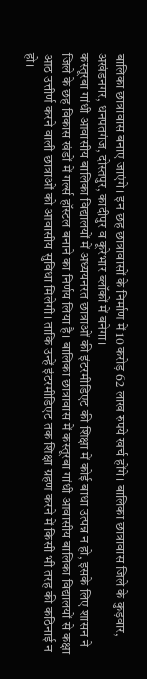बालिका छात्रावास बनाए जाएंगे। इन छह छात्रावासों के निर्माण में 10 करोड़ 62 लाख रुपये खर्च होंगे। बालिका छात्रावास जिले के कुड़वार, अखंडनगर, धनपतगंज, दोस्तपुर, कादीपुर व कूरेभार ब्लॉकों में बनेगा।
कस्तूरबा गांधी आवासीय बालिका विद्यालयों में अध्ययनरत छात्राओं की इंटरमीडिएट की शिक्षा में कोई बाधा उत्पन्न न हो, इसके लिए शासन ने जिले के छह विकास खंडों में गर्ल्स हॉस्टल बनाने का निर्णय लिया है। बालिका छात्रावास में कस्तूरबा गांधी आवासीय बालिका विद्यालयों से कक्षा आठ उत्तीर्ण करने वाली छात्राओं को आवासीय सुविधा मिलेगी। ताकि उन्हें इंटरमीडिएट तक शिक्षा ग्रहण करने में किसी भी तरह की कठिनाई न हो।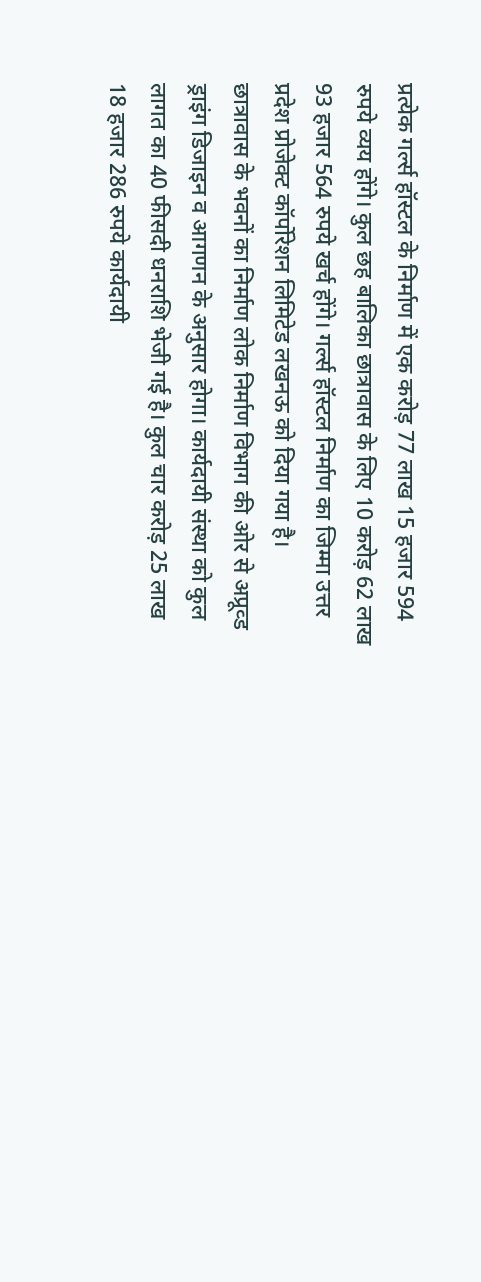प्रत्येक गर्ल्स हॉस्टल के निर्माण में एक करोड़ 77 लाख 15 हजार 594 रुपये व्यय होंगे। कुल छह बालिका छात्रावास के लिए 10 करोड़ 62 लाख 93 हजार 564 रुपये खर्च होंगे। गर्ल्स हॉस्टल निर्माण का जिम्मा उत्तर प्रदेश प्रोजेक्ट कॉर्पोरेशन लिमिटेड लखनऊ को दिया गया है।
छात्रावास के भवनों का निर्माण लोक निर्माण विभाग की ओर से अप्रूव्ड ड्राइंग डिजाइन व आगणन के अनुसार होगा। कार्यदायी संस्था को कुल लागत का 40 फीसदी धनराशि भेजी गई है। कुल चार करोड़ 25 लाख 18 हजार 286 रुपये कार्यदायी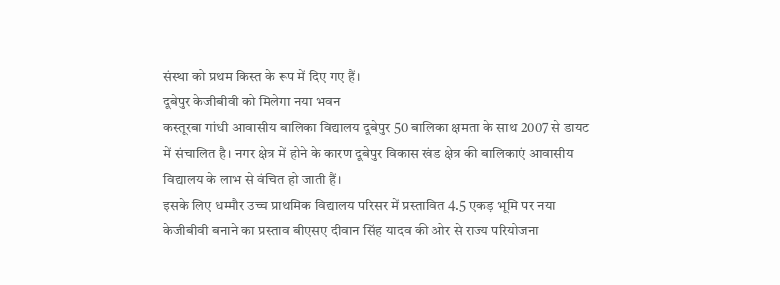संस्था को प्रथम किस्त के रूप में दिए गए हैं।
दूबेपुर केजीबीवी को मिलेगा नया भवन
कस्तूरबा गांधी आवासीय बालिका विद्यालय दूबेपुर 50 बालिका क्षमता के साथ 2007 से डायट में संचालित है। नगर क्षेत्र में होने के कारण दूबेपुर विकास खंड क्षेत्र की बालिकाएं आवासीय विद्यालय के लाभ से वंचित हो जाती हैं।
इसके लिए धम्मौर उच्च प्राथमिक विद्यालय परिसर में प्रस्तावित 4.5 एकड़ भूमि पर नया केजीबीवी बनाने का प्रस्ताव बीएसए दीवान सिंह यादव की ओर से राज्य परियोजना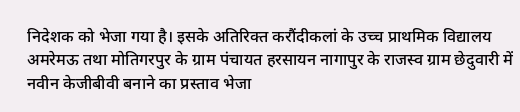निदेशक को भेजा गया है। इसके अतिरिक्त करौंदीकलां के उच्च प्राथमिक विद्यालय अमरेमऊ तथा मोतिगरपुर के ग्राम पंचायत हरसायन नागापुर के राजस्व ग्राम छेदुवारी में नवीन केजीबीवी बनाने का प्रस्ताव भेजा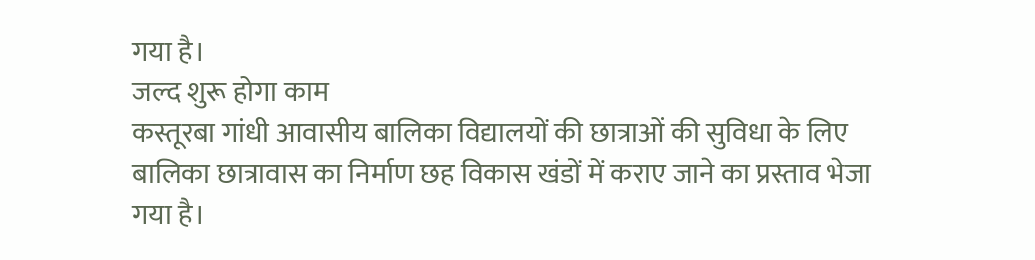गया है।
जल्द शुरू होगा काम
कस्तूरबा गांधी आवासीय बालिका विद्यालयों की छात्राओं की सुविधा के लिए बालिका छात्रावास का निर्माण छह विकास खंडों में कराए जाने का प्रस्ताव भेजा गया है।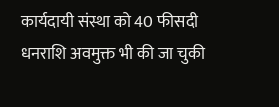कार्यदायी संस्था को 40 फीसदी धनराशि अवमुक्त भी की जा चुकी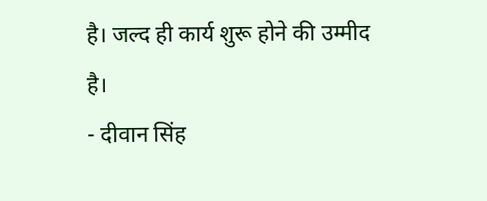है। जल्द ही कार्य शुरू होने की उम्मीद है।
- दीवान सिंह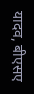यादव, बीएसए